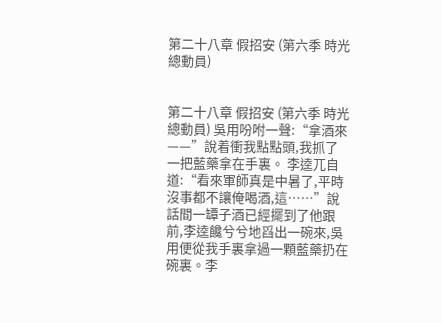第二十八章 假招安 (第六季 時光總動員)


第二十八章 假招安 (第六季 時光總動員) 吳用吩咐一聲:“拿酒來——”說着衝我點點頭,我抓了一把藍藥拿在手裏。 李逵兀自道:“看來軍師真是中暑了,平時沒事都不讓俺喝酒,這……”說話間一罈子酒已經擺到了他跟前,李逵饞兮兮地舀出一碗來,吳用便從我手裏拿過一顆藍藥扔在碗裏。李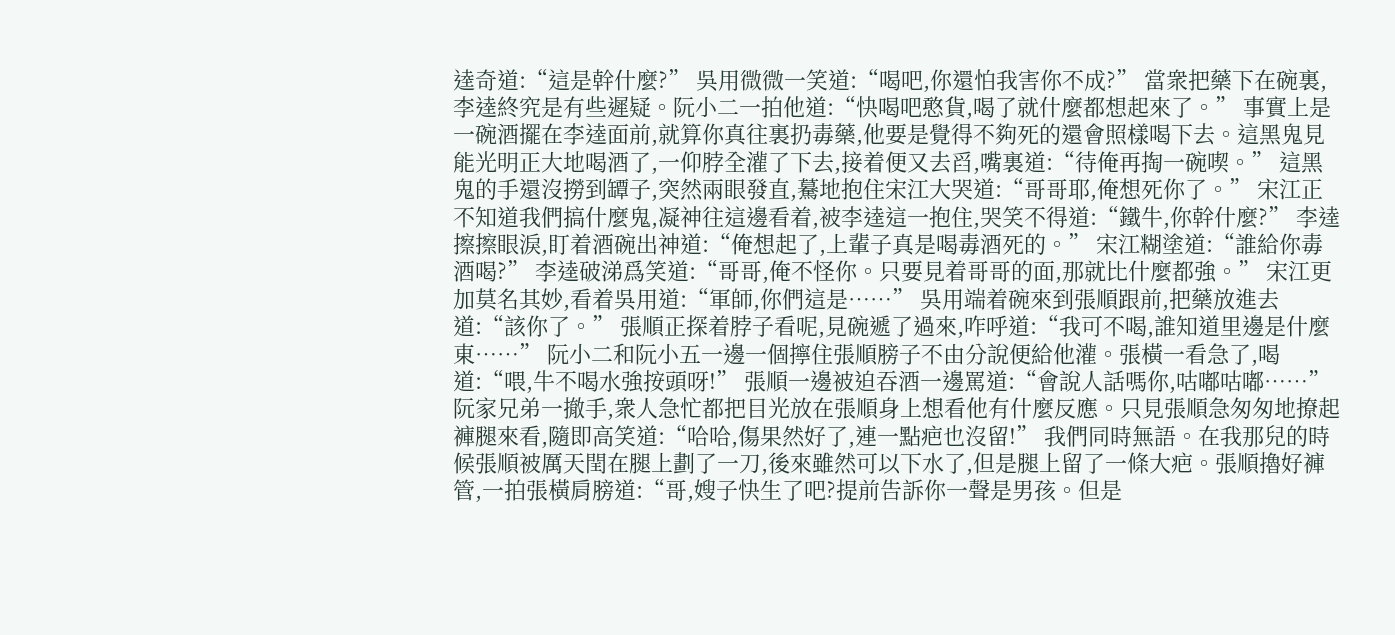逵奇道:“這是幹什麼?” 吳用微微一笑道:“喝吧,你還怕我害你不成?” 當衆把藥下在碗裏,李逵終究是有些遲疑。阮小二一拍他道:“快喝吧憨貨,喝了就什麼都想起來了。” 事實上是一碗酒擺在李逵面前,就算你真往裏扔毒藥,他要是覺得不夠死的還會照樣喝下去。這黑鬼見能光明正大地喝酒了,一仰脖全灌了下去,接着便又去舀,嘴裏道:“待俺再掏一碗喫。” 這黑鬼的手還沒撈到罈子,突然兩眼發直,驀地抱住宋江大哭道:“哥哥耶,俺想死你了。” 宋江正不知道我們搞什麼鬼,凝神往這邊看着,被李逵這一抱住,哭笑不得道:“鐵牛,你幹什麼?” 李逵擦擦眼淚,盯着酒碗出神道:“俺想起了,上輩子真是喝毒酒死的。” 宋江糊塗道:“誰給你毒酒喝?” 李逵破涕爲笑道:“哥哥,俺不怪你。只要見着哥哥的面,那就比什麼都強。” 宋江更加莫名其妙,看着吳用道:“軍師,你們這是……” 吳用端着碗來到張順跟前,把藥放進去道:“該你了。” 張順正探着脖子看呢,見碗遞了過來,咋呼道:“我可不喝,誰知道里邊是什麼東……” 阮小二和阮小五一邊一個擰住張順膀子不由分說便給他灌。張橫一看急了,喝道:“喂,牛不喝水強按頭呀!” 張順一邊被迫吞酒一邊罵道:“會說人話嗎你,咕嘟咕嘟……” 阮家兄弟一撤手,衆人急忙都把目光放在張順身上想看他有什麼反應。只見張順急匆匆地撩起褲腿來看,隨即高笑道:“哈哈,傷果然好了,連一點疤也沒留!” 我們同時無語。在我那兒的時候張順被厲天閏在腿上劃了一刀,後來雖然可以下水了,但是腿上留了一條大疤。張順擼好褲管,一拍張橫肩膀道:“哥,嫂子快生了吧?提前告訴你一聲是男孩。但是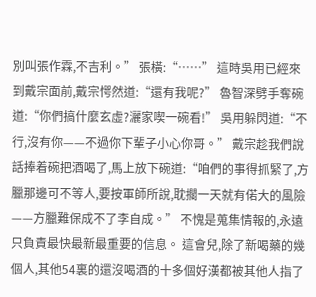別叫張作霖,不吉利。” 張橫:“……” 這時吳用已經來到戴宗面前,戴宗愕然道:“還有我呢?” 魯智深劈手奪碗道:“你們搞什麼玄虛?灑家喫一碗看!” 吳用躲閃道:“不行,沒有你——不過你下輩子小心你哥。” 戴宗趁我們說話捧着碗把酒喝了,馬上放下碗道:“咱們的事得抓緊了,方臘那邊可不等人,要按軍師所說,耽擱一天就有偌大的風險——方臘難保成不了李自成。” 不愧是蒐集情報的,永遠只負責最快最新最重要的信息。 這會兒,除了新喝藥的幾個人,其他54裏的還沒喝酒的十多個好漢都被其他人指了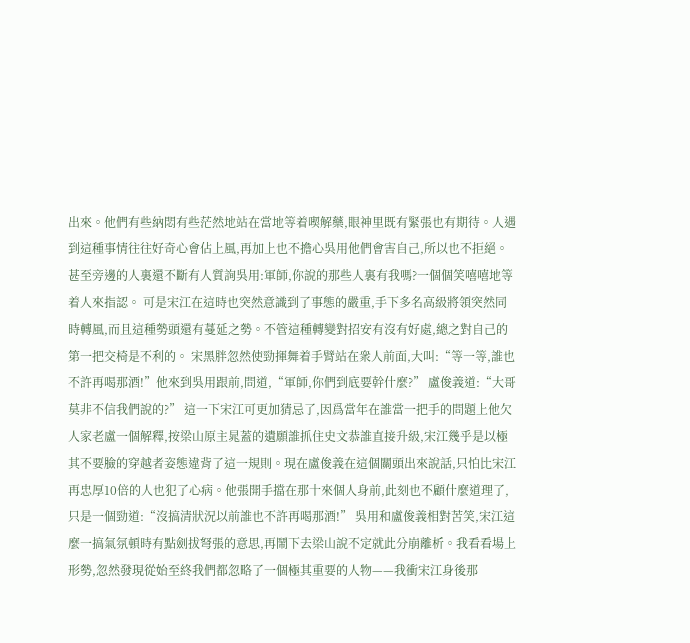出來。他們有些納悶有些茫然地站在當地等着喫解藥,眼神里既有緊張也有期待。人遇到這種事情往往好奇心會佔上風,再加上也不擔心吳用他們會害自己,所以也不拒絕。甚至旁邊的人裏還不斷有人質詢吳用:軍師,你說的那些人裏有我嗎?一個個笑嘻嘻地等着人來指認。 可是宋江在這時也突然意識到了事態的嚴重,手下多名高級將領突然同時轉風,而且這種勢頭還有蔓延之勢。不管這種轉變對招安有沒有好處,總之對自己的第一把交椅是不利的。 宋黑胖忽然使勁揮舞着手臂站在衆人前面,大叫:“等一等,誰也不許再喝那酒!”他來到吳用跟前,問道,“軍師,你們到底要幹什麼?” 盧俊義道:“大哥莫非不信我們說的?” 這一下宋江可更加猜忌了,因爲當年在誰當一把手的問題上他欠人家老盧一個解釋,按梁山原主晁蓋的遺願誰抓住史文恭誰直接升級,宋江幾乎是以極其不要臉的穿越者姿態違背了這一規則。現在盧俊義在這個關頭出來說話,只怕比宋江再忠厚10倍的人也犯了心病。他張開手擋在那十來個人身前,此刻也不顧什麼道理了,只是一個勁道:“沒搞清狀況以前誰也不許再喝那酒!” 吳用和盧俊義相對苦笑,宋江這麼一搞氣氛頓時有點劍拔弩張的意思,再鬧下去梁山說不定就此分崩離析。我看看場上形勢,忽然發現從始至終我們都忽略了一個極其重要的人物——我衝宋江身後那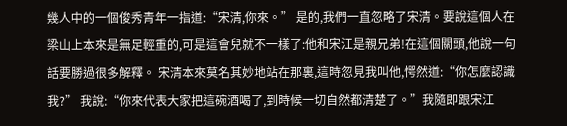幾人中的一個俊秀青年一指道:“宋清,你來。” 是的,我們一直忽略了宋清。要說這個人在梁山上本來是無足輕重的,可是這會兒就不一樣了:他和宋江是親兄弟!在這個關頭,他說一句話要勝過很多解釋。 宋清本來莫名其妙地站在那裏,這時忽見我叫他,愕然道:“你怎麼認識我?” 我說:“你來代表大家把這碗酒喝了,到時候一切自然都清楚了。”我隨即跟宋江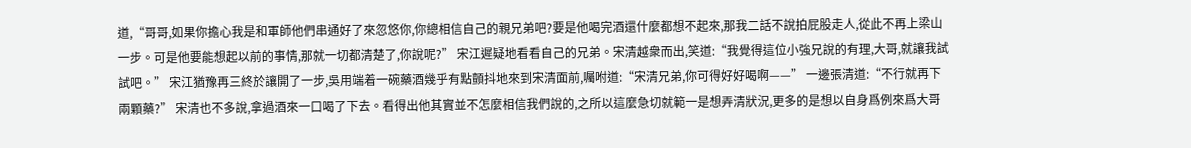道,“哥哥,如果你擔心我是和軍師他們串通好了來忽悠你,你總相信自己的親兄弟吧?要是他喝完酒還什麼都想不起來,那我二話不說拍屁股走人,從此不再上梁山一步。可是他要能想起以前的事情,那就一切都清楚了,你說呢?” 宋江遲疑地看看自己的兄弟。宋清越衆而出,笑道:“我覺得這位小強兄說的有理,大哥,就讓我試試吧。” 宋江猶豫再三終於讓開了一步,吳用端着一碗藥酒幾乎有點顫抖地來到宋清面前,囑咐道:“宋清兄弟,你可得好好喝啊——” 一邊張清道:“不行就再下兩顆藥?” 宋清也不多說,拿過酒來一口喝了下去。看得出他其實並不怎麼相信我們說的,之所以這麼急切就範一是想弄清狀況,更多的是想以自身爲例來爲大哥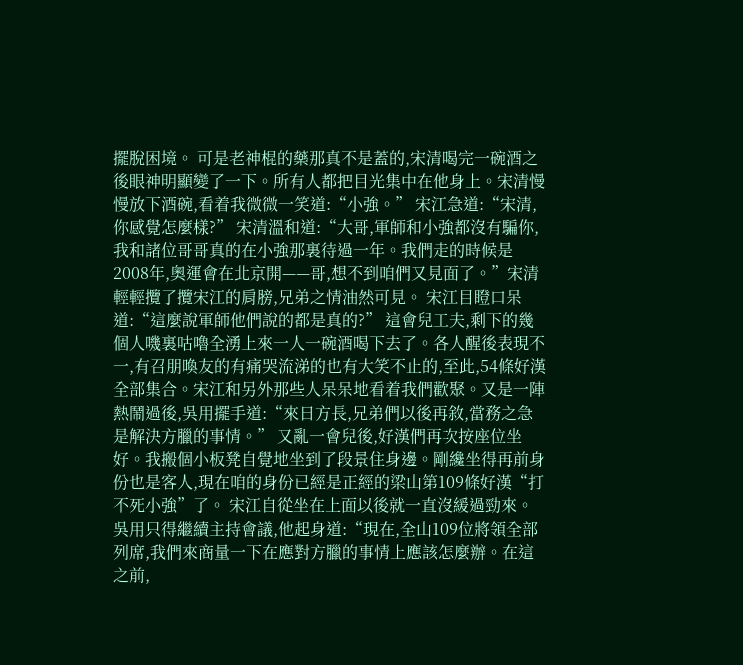擺脫困境。 可是老神棍的藥那真不是蓋的,宋清喝完一碗酒之後眼神明顯變了一下。所有人都把目光集中在他身上。宋清慢慢放下酒碗,看着我微微一笑道:“小強。” 宋江急道:“宋清,你感覺怎麼樣?” 宋清溫和道:“大哥,軍師和小強都沒有騙你,我和諸位哥哥真的在小強那裏待過一年。我們走的時候是2008年,奧運會在北京開——哥,想不到咱們又見面了。”宋清輕輕攬了攬宋江的肩膀,兄弟之情油然可見。 宋江目瞪口呆道:“這麼說軍師他們說的都是真的?” 這會兒工夫,剩下的幾個人嘰裏咕嚕全湧上來一人一碗酒喝下去了。各人醒後表現不一,有召朋喚友的有痛哭流涕的也有大笑不止的,至此,54條好漢全部集合。宋江和另外那些人呆呆地看着我們歡聚。又是一陣熱鬧過後,吳用擺手道:“來日方長,兄弟們以後再敘,當務之急是解決方臘的事情。” 又亂一會兒後,好漢們再次按座位坐好。我搬個小板凳自覺地坐到了段景住身邊。剛纔坐得再前身份也是客人,現在咱的身份已經是正經的梁山第109條好漢“打不死小強”了。 宋江自從坐在上面以後就一直沒緩過勁來。吳用只得繼續主持會議,他起身道:“現在,全山109位將領全部列席,我們來商量一下在應對方臘的事情上應該怎麼辦。在這之前,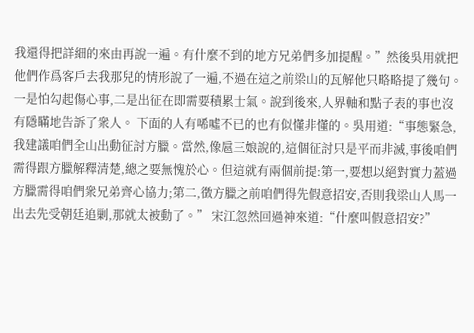我還得把詳細的來由再說一遍。有什麼不到的地方兄弟們多加提醒。”然後吳用就把他們作爲客戶去我那兒的情形說了一遍,不過在這之前梁山的瓦解他只略略提了幾句。一是怕勾起傷心事,二是出征在即需要積累士氣。說到後來,人界軸和點子表的事也沒有隱瞞地告訴了衆人。 下面的人有唏噓不已的也有似懂非懂的。吳用道:“事態緊急,我建議咱們全山出動征討方臘。當然,像扈三娘說的,這個征討只是平而非滅,事後咱們需得跟方臘解釋清楚,總之要無愧於心。但這就有兩個前提:第一,要想以絕對實力蓋過方臘需得咱們衆兄弟齊心協力;第二,徵方臘之前咱們得先假意招安,否則我梁山人馬一出去先受朝廷追剿,那就太被動了。” 宋江忽然回過神來道:“什麼叫假意招安?”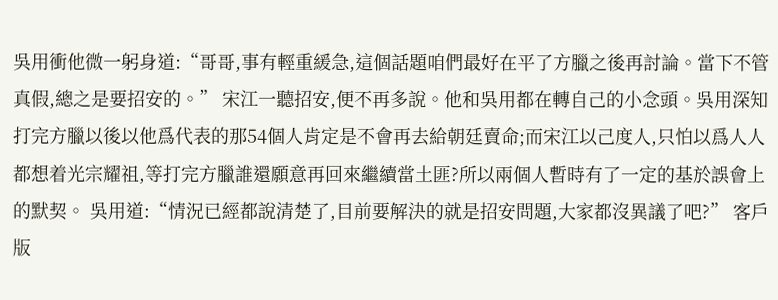吳用衝他微一躬身道:“哥哥,事有輕重緩急,這個話題咱們最好在平了方臘之後再討論。當下不管真假,總之是要招安的。” 宋江一聽招安,便不再多說。他和吳用都在轉自己的小念頭。吳用深知打完方臘以後以他爲代表的那54個人肯定是不會再去給朝廷賣命;而宋江以己度人,只怕以爲人人都想着光宗耀祖,等打完方臘誰還願意再回來繼續當土匪?所以兩個人暫時有了一定的基於誤會上的默契。 吳用道:“情況已經都說清楚了,目前要解決的就是招安問題,大家都沒異議了吧?” 客戶版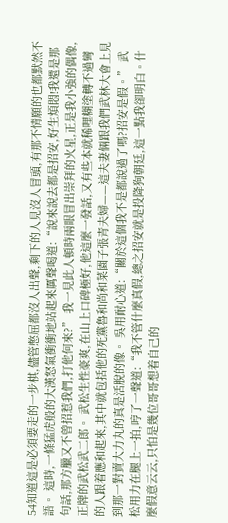54知道這是必須要走的一步棋,儘管憋屈都沒人出聲,剩下的人見沒人冒頭,有那不情願的也都默然不語。 這時,一條猛虎般的大漢怒氣衝衝地站起來厲聲喝道:“說來說去都是招安,好生煩悶!我還是那句話,那方臘又不曾招惹我們,打他何來?” 我一見此人頓時兩眼冒出崇拜的火星,正是我小強的偶像,正牌的武松武二郎。 武松生性豪爽,在山上口碑極好,他這麼一發話,又有些本就稀哩糊塗轉不過彎的人跟着應和起來,其中就包括他的死黨魯和尚和菜園子張青夫婦——這夫妻倆跟我們武林大會上見到那一對賣大力丸的真是活脫的像。 吳用耐心道:“關於這個我不是都說過了嗎?招安是假。” 武松用力在腿上一拍,哼了一聲道:“我不管什麼真假,總之招安就是投降狗朝廷,這一點我卻明白。什麼假意云云,只怕是幾位哥哥想着自己的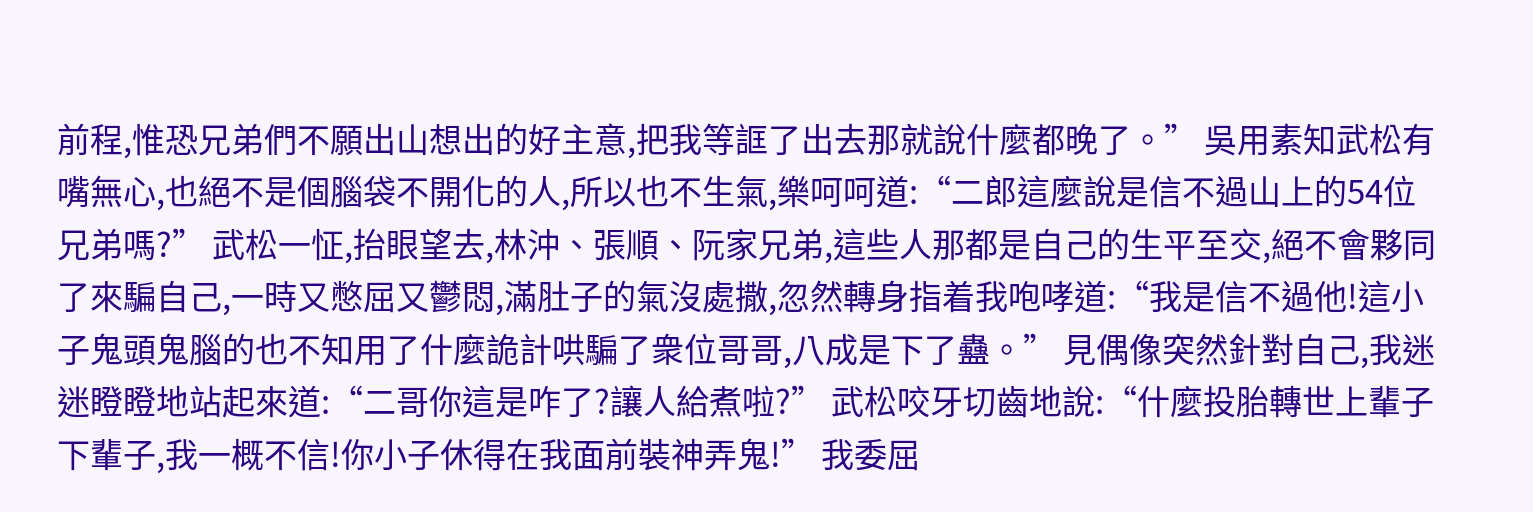前程,惟恐兄弟們不願出山想出的好主意,把我等誆了出去那就說什麼都晚了。” 吳用素知武松有嘴無心,也絕不是個腦袋不開化的人,所以也不生氣,樂呵呵道:“二郎這麼說是信不過山上的54位兄弟嗎?” 武松一怔,抬眼望去,林沖、張順、阮家兄弟,這些人那都是自己的生平至交,絕不會夥同了來騙自己,一時又憋屈又鬱悶,滿肚子的氣沒處撒,忽然轉身指着我咆哮道:“我是信不過他!這小子鬼頭鬼腦的也不知用了什麼詭計哄騙了衆位哥哥,八成是下了蠱。” 見偶像突然針對自己,我迷迷瞪瞪地站起來道:“二哥你這是咋了?讓人給煮啦?” 武松咬牙切齒地說:“什麼投胎轉世上輩子下輩子,我一概不信!你小子休得在我面前裝神弄鬼!” 我委屈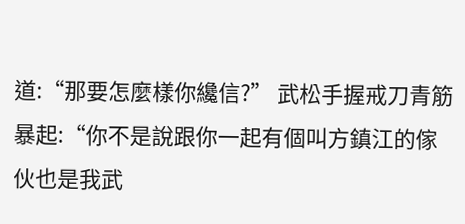道:“那要怎麼樣你纔信?” 武松手握戒刀青筋暴起:“你不是說跟你一起有個叫方鎮江的傢伙也是我武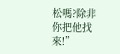松嗎?除非你把他找來!”